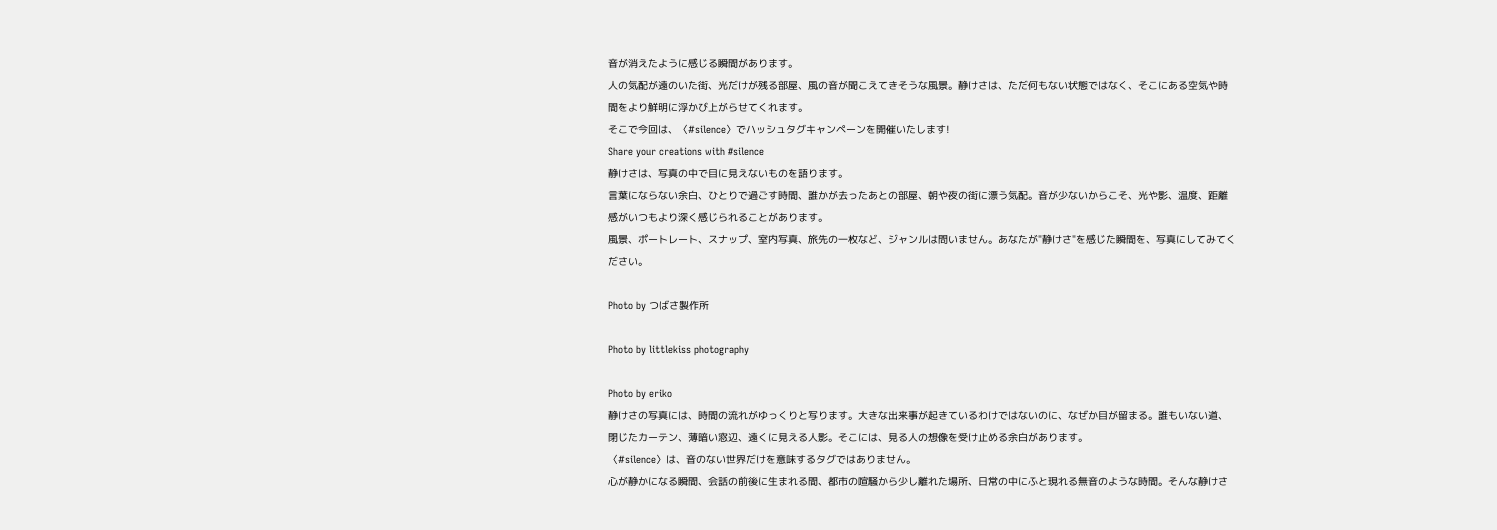音が消えたように感じる瞬間があります。
人の気配が遠のいた街、光だけが残る部屋、風の音が聞こえてきそうな風景。静けさは、ただ何もない状態ではなく、そこにある空気や時間をより鮮明に浮かび上がらせてくれます。
そこで今回は、〈#silence〉でハッシュタグキャンペーンを開催いたします!
Share your creations with #silence
静けさは、写真の中で目に見えないものを語ります。
言葉にならない余白、ひとりで過ごす時間、誰かが去ったあとの部屋、朝や夜の街に漂う気配。音が少ないからこそ、光や影、温度、距離感がいつもより深く感じられることがあります。
風景、ポートレート、スナップ、室内写真、旅先の一枚など、ジャンルは問いません。あなたが"静けさ"を感じた瞬間を、写真にしてみてください。

Photo by つばさ製作所

Photo by littlekiss photography

Photo by eriko
静けさの写真には、時間の流れがゆっくりと写ります。大きな出来事が起きているわけではないのに、なぜか目が留まる。誰もいない道、閉じたカーテン、薄暗い窓辺、遠くに見える人影。そこには、見る人の想像を受け止める余白があります。
〈#silence〉は、音のない世界だけを意味するタグではありません。
心が静かになる瞬間、会話の前後に生まれる間、都市の喧騒から少し離れた場所、日常の中にふと現れる無音のような時間。そんな静けさ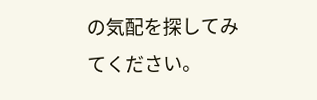の気配を探してみてください。